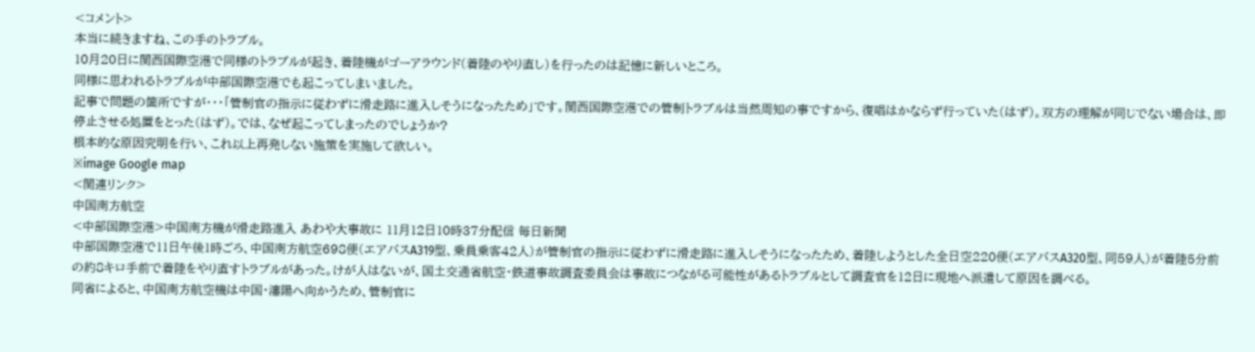<コメント>
本当に続きますね、この手のトラブル。
10月20日に関西国際空港で同様のトラブルが起き、着陸機がゴーアラウンド(着陸のやり直し)を行ったのは記憶に新しいところ。
同様に思われるトラブルが中部国際空港でも起こってしまいました。
記事で問題の箇所ですが・・・「管制官の指示に従わずに滑走路に進入しそうになったため」です。関西国際空港での管制トラブルは当然周知の事ですから、復唱はかならず行っていた(はず)。双方の理解が同じでない場合は、即停止させる処置をとった(はず)。では、なぜ起こってしまったのでしょうか?
根本的な原因究明を行い、これ以上再発しない施策を実施して欲しい。
※image Google map
<関連リンク>
中国南方航空
<中部国際空港>中国南方機が滑走路進入 あわや大事故に 11月12日10時37分配信 毎日新聞
中部国際空港で11日午後1時ごろ、中国南方航空698便(エアバスA319型、乗員乗客42人)が管制官の指示に従わずに滑走路に進入しそうになったため、着陸しようとした全日空220便(エアバスA320型、同59人)が着陸5分前の約8キロ手前で着陸をやり直すトラブルがあった。けが人はないが、国土交通省航空・鉄道事故調査委員会は事故につながる可能性があるトラブルとして調査官を12日に現地へ派遣して原因を調べる。
同省によると、中国南方航空機は中国・瀋陽へ向かうため、管制官に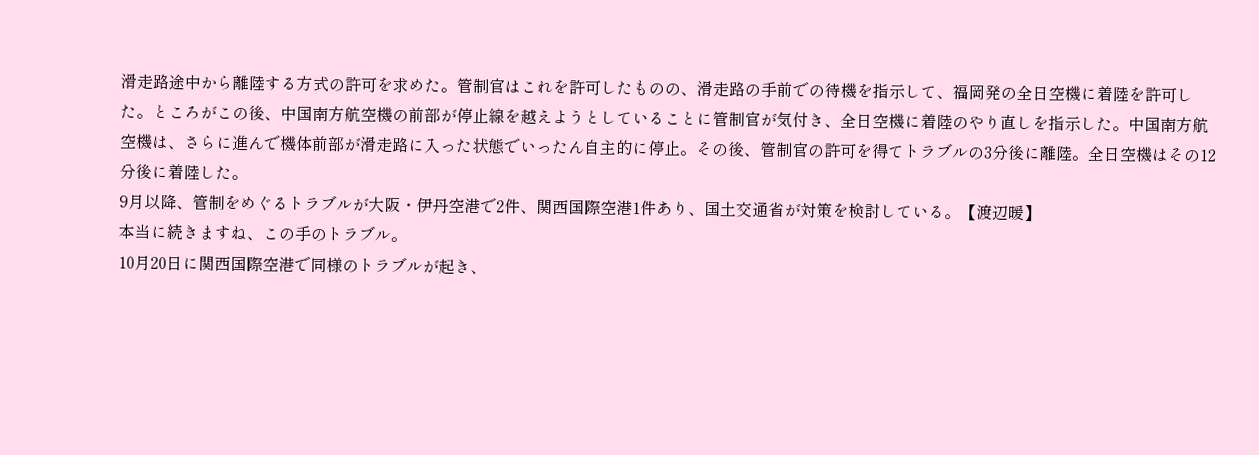滑走路途中から離陸する方式の許可を求めた。管制官はこれを許可したものの、滑走路の手前での待機を指示して、福岡発の全日空機に着陸を許可した。ところがこの後、中国南方航空機の前部が停止線を越えようとしていることに管制官が気付き、全日空機に着陸のやり直しを指示した。中国南方航空機は、さらに進んで機体前部が滑走路に入った状態でいったん自主的に停止。その後、管制官の許可を得てトラブルの3分後に離陸。全日空機はその12分後に着陸した。
9月以降、管制をめぐるトラブルが大阪・伊丹空港で2件、関西国際空港1件あり、国土交通省が対策を検討している。【渡辺暖】
本当に続きますね、この手のトラブル。
10月20日に関西国際空港で同様のトラブルが起き、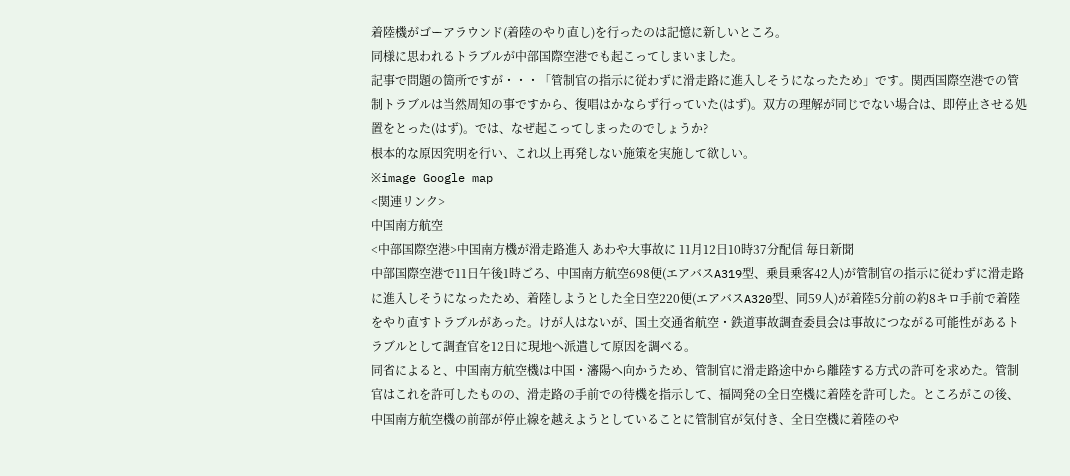着陸機がゴーアラウンド(着陸のやり直し)を行ったのは記憶に新しいところ。
同様に思われるトラブルが中部国際空港でも起こってしまいました。
記事で問題の箇所ですが・・・「管制官の指示に従わずに滑走路に進入しそうになったため」です。関西国際空港での管制トラブルは当然周知の事ですから、復唱はかならず行っていた(はず)。双方の理解が同じでない場合は、即停止させる処置をとった(はず)。では、なぜ起こってしまったのでしょうか?
根本的な原因究明を行い、これ以上再発しない施策を実施して欲しい。
※image Google map
<関連リンク>
中国南方航空
<中部国際空港>中国南方機が滑走路進入 あわや大事故に 11月12日10時37分配信 毎日新聞
中部国際空港で11日午後1時ごろ、中国南方航空698便(エアバスA319型、乗員乗客42人)が管制官の指示に従わずに滑走路に進入しそうになったため、着陸しようとした全日空220便(エアバスA320型、同59人)が着陸5分前の約8キロ手前で着陸をやり直すトラブルがあった。けが人はないが、国土交通省航空・鉄道事故調査委員会は事故につながる可能性があるトラブルとして調査官を12日に現地へ派遣して原因を調べる。
同省によると、中国南方航空機は中国・瀋陽へ向かうため、管制官に滑走路途中から離陸する方式の許可を求めた。管制官はこれを許可したものの、滑走路の手前での待機を指示して、福岡発の全日空機に着陸を許可した。ところがこの後、中国南方航空機の前部が停止線を越えようとしていることに管制官が気付き、全日空機に着陸のや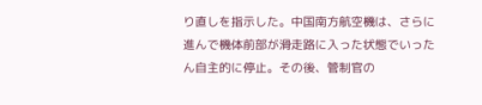り直しを指示した。中国南方航空機は、さらに進んで機体前部が滑走路に入った状態でいったん自主的に停止。その後、管制官の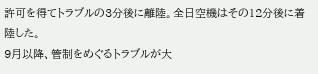許可を得てトラブルの3分後に離陸。全日空機はその12分後に着陸した。
9月以降、管制をめぐるトラブルが大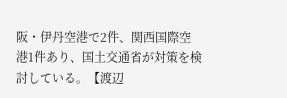阪・伊丹空港で2件、関西国際空港1件あり、国土交通省が対策を検討している。【渡辺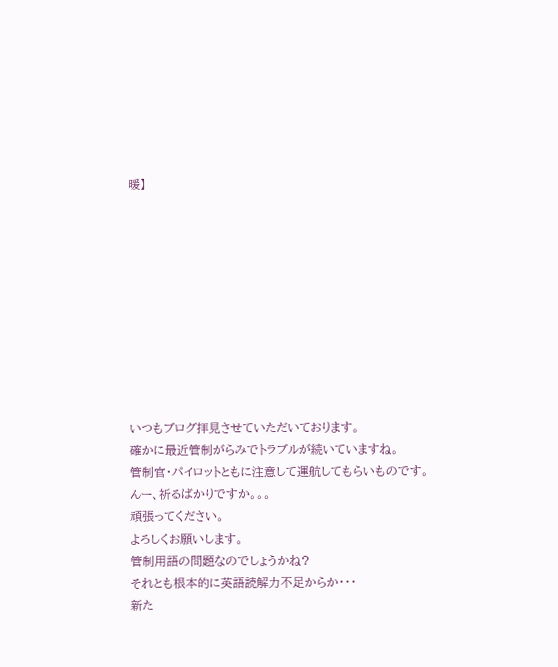暖】










いつもブログ拝見させていただいております。
確かに最近管制がらみでトラブルが続いていますね。
管制官・パイロットともに注意して運航してもらいものです。
んー、祈るばかりですか。。。
頑張ってください。
よろしくお願いします。
管制用語の問題なのでしょうかね?
それとも根本的に英語読解力不足からか・・・
新た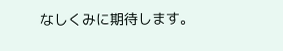なしくみに期待します。